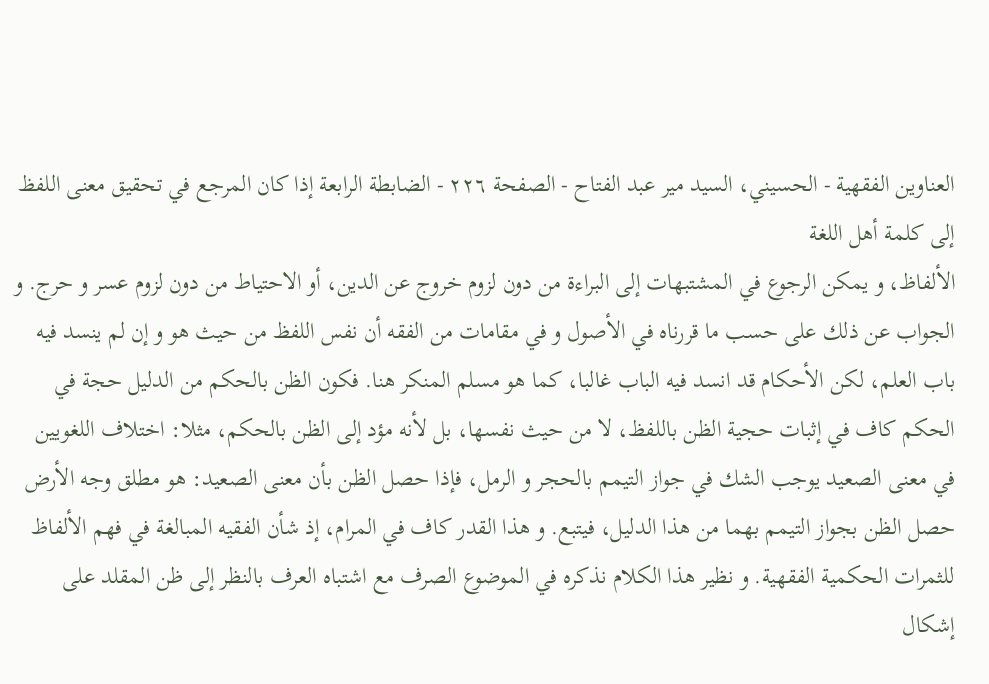العناوين الفقهية - الحسيني، السيد مير عبد الفتاح - الصفحة ٢٢٦ - الضابطة الرابعة إذا كان المرجع في تحقيق معنى اللفظ إلى كلمة أهل اللغة
الألفاظ، و يمكن الرجوع في المشتبهات إلى البراءة من دون لزوم خروج عن الدين، أو الاحتياط من دون لزوم عسر و حرج. و الجواب عن ذلك على حسب ما قررناه في الأصول و في مقامات من الفقه أن نفس اللفظ من حيث هو و إن لم ينسد فيه باب العلم، لكن الأحكام قد انسد فيه الباب غالبا، كما هو مسلم المنكر هنا. فكون الظن بالحكم من الدليل حجة في الحكم كاف في إثبات حجية الظن باللفظ، لا من حيث نفسها، بل لأنه مؤد إلى الظن بالحكم، مثلا: اختلاف اللغويين في معنى الصعيد يوجب الشك في جواز التيمم بالحجر و الرمل، فإذا حصل الظن بأن معنى الصعيد: هو مطلق وجه الأرض حصل الظن بجواز التيمم بهما من هذا الدليل، فيتبع. و هذا القدر كاف في المرام، إذ شأن الفقيه المبالغة في فهم الألفاظ للثمرات الحكمية الفقهية. و نظير هذا الكلام نذكره في الموضوع الصرف مع اشتباه العرف بالنظر إلى ظن المقلد على إشكال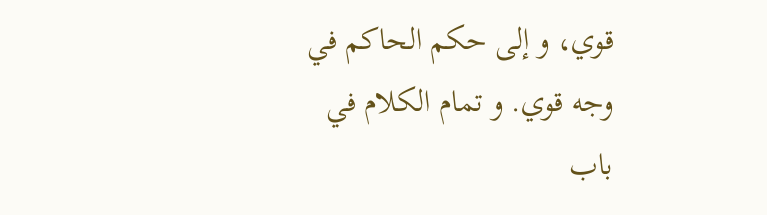قوي، و إلى حكم الحاكم في وجه قوي. و تمام الكلام في باب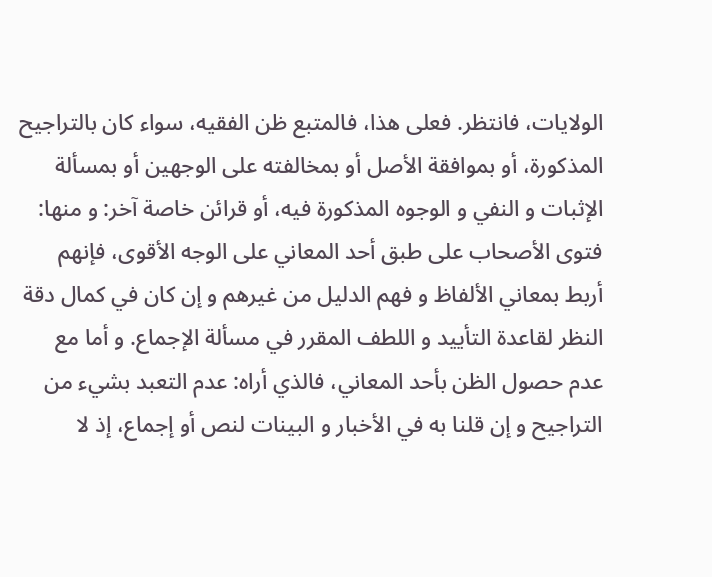الولايات، فانتظر. فعلى هذا، فالمتبع ظن الفقيه، سواء كان بالتراجيح المذكورة، أو بموافقة الأصل أو بمخالفته على الوجهين أو بمسألة الإثبات و النفي و الوجوه المذكورة فيه، أو قرائن خاصة آخر: و منها: فتوى الأصحاب على طبق أحد المعاني على الوجه الأقوى، فإنهم أربط بمعاني الألفاظ و فهم الدليل من غيرهم و إن كان في كمال دقة النظر لقاعدة التأييد و اللطف المقرر في مسألة الإجماع. و أما مع عدم حصول الظن بأحد المعاني، فالذي أراه: عدم التعبد بشيء من التراجيح و إن قلنا به في الأخبار و البينات لنص أو إجماع، إذ لا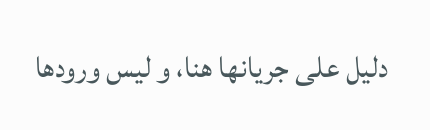دليل على جريانها هنا، و ليس ورودها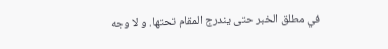في مطلق الخبر حتى يندرج المقام تحتها. و لا وجه